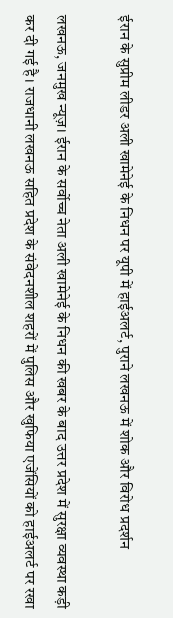ईरान के सुप्रीम लीडर अली खामेनेई के निधन पर यूपी में हाईअलर्ट, पुराने लखनऊ में शोक और विरोध प्रदर्शन

लखनऊ, जनमुख न्यूज़। ईरान के सर्वोच्च नेता अली खामेनेई के निधन की खबर के बाद उत्तर प्रदेश में सुरक्षा व्यवस्था कड़ी कर दी गई है। राजधानी लखनऊ सहित प्रदेश के संवेदनशील शहरों में पुलिस और खुफिया एजेंसियों को हाईअलर्ट पर रखा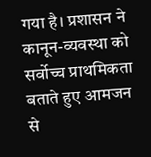गया है। प्रशासन ने कानून-व्यवस्था को सर्वोच्च प्राथमिकता बताते हुए आमजन से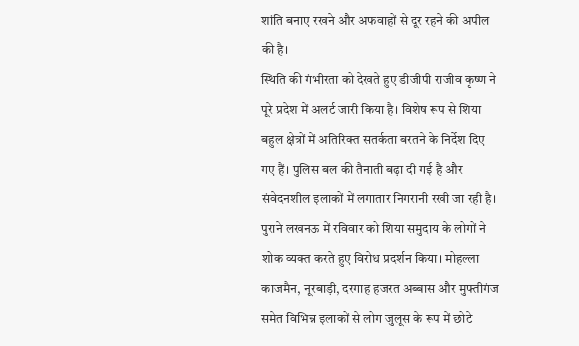शांति बनाए रखने और अफवाहों से दूर रहने की अपील की है।
स्थिति की गंभीरता को देखते हुए डीजीपी राजीव कृष्ण ने पूरे प्रदेश में अलर्ट जारी किया है। विशेष रूप से शिया बहुल क्षेत्रों में अतिरिक्त सतर्कता बरतने के निर्देश दिए गए हैं। पुलिस बल की तैनाती बढ़ा दी गई है और संवेदनशील इलाकों में लगातार निगरानी रखी जा रही है।
पुराने लखनऊ में रविवार को शिया समुदाय के लोगों ने शोक व्यक्त करते हुए विरोध प्रदर्शन किया। मोहल्ला काजमैन, नूरबाड़ी, दरगाह हजरत अब्बास और मुफ्तीगंज समेत विभिन्न इलाकों से लोग जुलूस के रूप में छोटे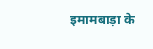इमामबाड़ा के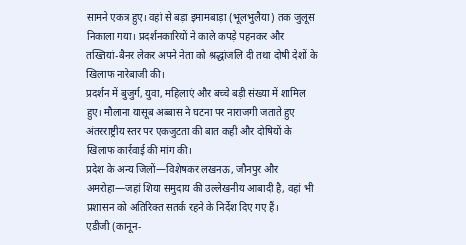सामने एकत्र हुए। वहां से बड़ा इमामबाड़ा (भूलभुलैया) तक जुलूस निकाला गया। प्रदर्शनकारियों ने काले कपड़े पहनकर और तख्तियां-बैनर लेकर अपने नेता को श्रद्धांजलि दी तथा दोषी देशों के खिलाफ नारेबाजी की।
प्रदर्शन में बुजुर्ग, युवा, महिलाएं और बच्चे बड़ी संख्या में शामिल हुए। मौलाना यासूब अब्बास ने घटना पर नाराजगी जताते हुए अंतरराष्ट्रीय स्तर पर एकजुटता की बात कही और दोषियों के खिलाफ कार्रवाई की मांग की।
प्रदेश के अन्य जिलों—विशेषकर लखनऊ, जौनपुर और अमरोहा—जहां शिया समुदाय की उल्लेखनीय आबादी है, वहां भी प्रशासन को अतिरिक्त सतर्क रहने के निर्देश दिए गए हैं।
एडीजी (कानून-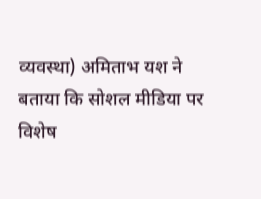व्यवस्था) अमिताभ यश ने बताया कि सोशल मीडिया पर विशेष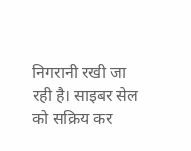निगरानी रखी जा रही है। साइबर सेल को सक्रिय कर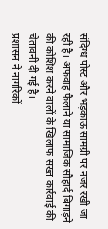संदिग्ध पोस्ट और भड़काऊ सामग्री पर नजर रखी जा रही है। अफवाह फैलाने या सामाजिक सौहार्द बिगाड़ने की कोशिश करने वालों के खिलाफ सख्त कार्रवाई की चेतावनी दी गई है।
प्रशासन ने नागरिकों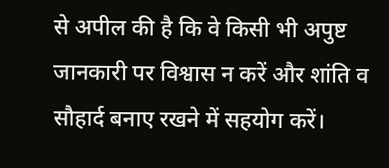से अपील की है कि वे किसी भी अपुष्ट जानकारी पर विश्वास न करें और शांति व सौहार्द बनाए रखने में सहयोग करें।